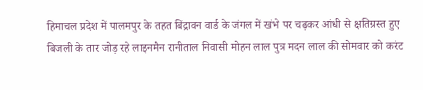हिमाचल प्रदेश में पालमपुर के तहत बिंद्रावन वार्ड के जंगल में खंभे पर चढ़कर आंधी से क्षतिग्रस्त हुए बिजली के तार जोड़ रहे लाइनमैन रानीताल निवासी मोहन लाल पुत्र मदन लाल की सोमवार को करंट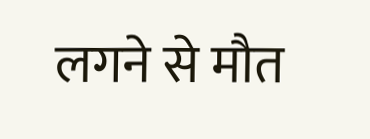लगने से मौत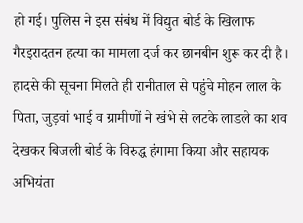हो गई। पुलिस ने इस संबंध में विद्युत बोर्ड के खिलाफ गैरइरादतन हत्या का मामला दर्ज कर छानबीन शुरू कर दी है।
हादसे की सूचना मिलते ही रानीताल से पहुंचे मोहन लाल के पिता, जुड़वां भाई व ग्रामीणों ने खंभे से लटके लाडले का शव देखकर बिजली बोर्ड के विरुद्ध हंगामा किया और सहायक अभियंता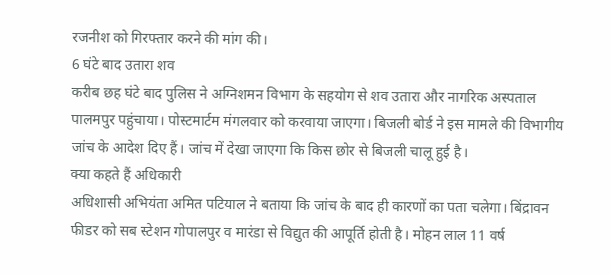रजनीश को गिरफ्तार करने की मांग की।
6 घंटे बाद उतारा शव
करीब छह घंटे बाद पुलिस ने अग्निशमन विभाग के सहयोग से शव उतारा और नागरिक अस्पताल पालमपुर पहुंचाया। पोस्टमार्टम मंगलवार को करवाया जाएगा। बिजली बोर्ड ने इस मामले की विभागीय जांच के आदेश दिए हैं। जांच में देखा जाएगा कि किस छोर से बिजली चालू हुई है।
क्या कहते हैं अधिकारी
अधिशासी अभियंता अमित पटियाल ने बताया कि जांच के बाद ही कारणों का पता चलेगा। बिंद्रावन फीडर को सब स्टेशन गोपालपुर व मारंडा से विद्युत की आपूर्ति होती है। मोहन लाल 11 वर्ष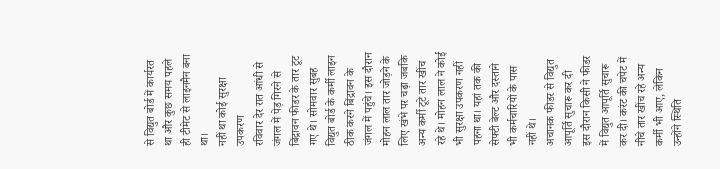से विद्युत बोर्ड में कार्यरत था और कुछ समय पहले ही टीमेट से लाइनमैन बना था।
नहीं था कोई सुरक्षा उपकरण
रविवार देर रात आंधी से जंगल में पेड़ गिरने से बिंद्रावन फीडर के तार टूट गए थे। सोमवार सुबह विद्युत बोर्ड के कर्मी लाइन ठीक करने बिंद्रावन के जंगल में पहुंचे। इस दौरान मोहन लाल तार जोड़ने के लिए खंभे पर चढ़ा जबकि अन्य कर्मी टूटे तार खींच रहे थे। मोहन लाल ने कोई भी सुरक्षा उपकरण नहीं पहना था। यहां तक की सेफ्टी बेल्ट और दस्ताने भी कर्मचारियों के पास नहीं थे।
अचानक फीडर से विद्युत आपूर्ति सुचारू कर दी
इस दौरान किसी ने फीडर में विद्युत आपूर्ति सुचारू कर दी। करंट की चपेट में नीचे तार खींच रहे अन्य कर्मी भी आए, लेकिन उन्होंने स्थिति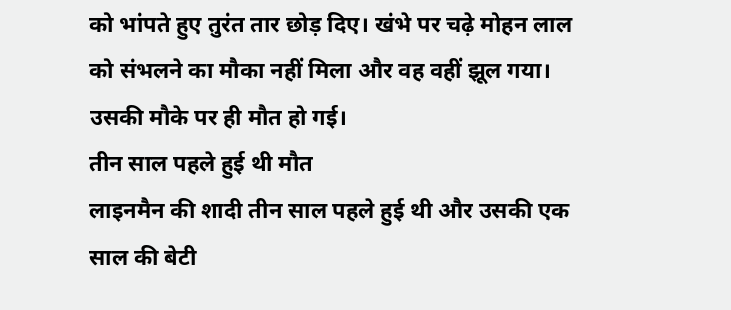को भांपते हुए तुरंत तार छोड़ दिए। खंभे पर चढ़े मोहन लाल को संभलने का मौका नहीं मिला और वह वहीं झूल गया। उसकी मौके पर ही मौत हो गई।
तीन साल पहले हुई थी मौत
लाइनमैन की शादी तीन साल पहले हुई थी और उसकी एक साल की बेटी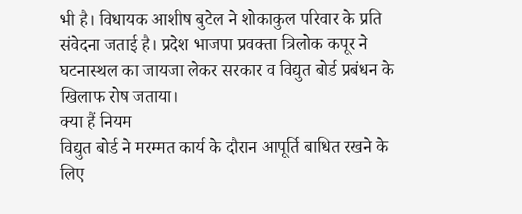भी है। विधायक आशीष बुटेल ने शोकाकुल परिवार के प्रति संवेदना जताई है। प्रदेश भाजपा प्रवक्ता त्रिलोक कपूर ने घटनास्थल का जायजा लेकर सरकार व विद्युत बोर्ड प्रबंधन के खिलाफ रोष जताया।
क्या हैं नियम
विद्युत बोर्ड ने मरम्मत कार्य के दौरान आपूर्ति बाधित रखने के लिए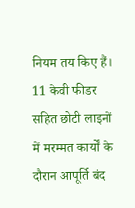नियम तय किए हैं। 11 केवी फीडर सहित छोटी लाइनों में मरम्मत कार्यों के दौरान आपूर्ति बंद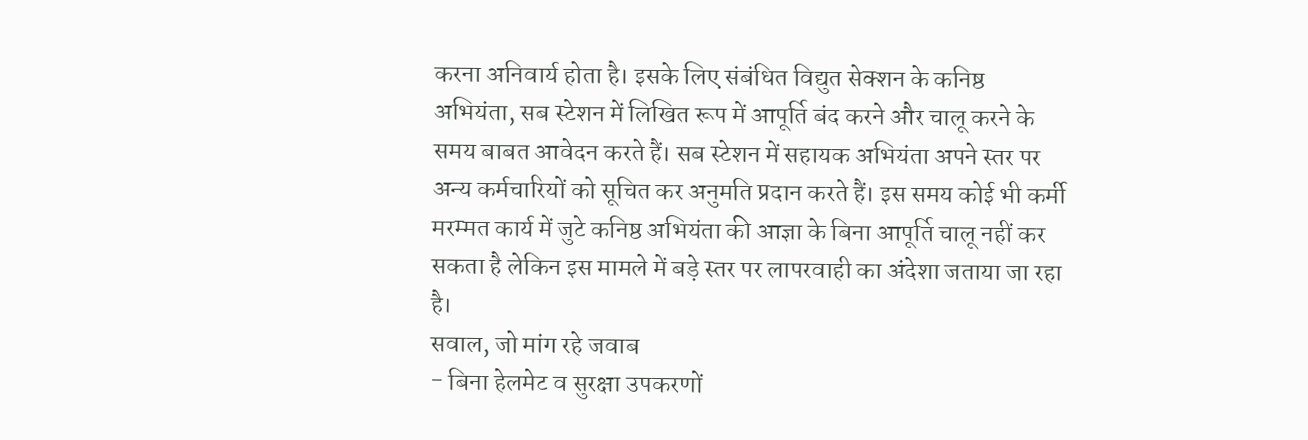करना अनिवार्य होता है। इसके लिए संबंधित विद्युत सेक्शन के कनिष्ठ अभियंता, सब स्टेशन में लिखित रूप में आपूर्ति बंद करने और चालू करने के समय बाबत आवेदन करते हैं। सब स्टेशन में सहायक अभियंता अपने स्तर पर अन्य कर्मचारियों को सूचित कर अनुमति प्रदान करते हैं। इस समय कोई भी कर्मी मरम्मत कार्य में जुटे कनिष्ठ अभियंता की आज्ञा के बिना आपूर्ति चालू नहीं कर सकता है लेकिन इस मामले में बड़े स्तर पर लापरवाही का अंदेशा जताया जा रहा है।
सवाल, जो मांग रहे जवाब
- बिना हेलमेट व सुरक्षा उपकरणों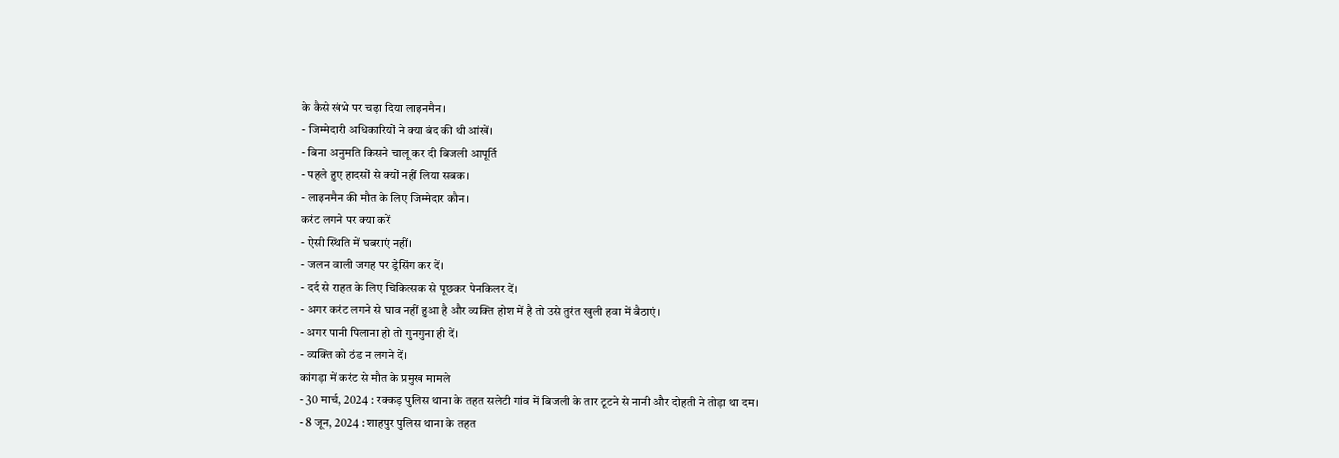के कैसे खंभे पर चढ़ा दिया लाइनमैन।
- जिम्मेदारी अधिकारियों ने क्या बंद की थी आंखें।
- बिना अनुमति किसने चालू कर दी बिजली आपूर्ति
- पहले हुए हादसों से क्यों नहीं लिया सबक।
- लाइनमैन की मौत के लिए जिम्मेदार कौन।
करंट लगने पर क्या करें
- ऐसी स्थिति में घबराएं नहीं।
- जलन वाली जगह पर ड्रेसिंग कर दें।
- दर्द से राहत के लिए चिकित्सक से पूछकर पेनकिलर दें।
- अगर करंट लगने से घाव नहीं हुआ है और व्यक्ति होश में है तो उसे तुरंत खुली हवा में बैठाएं।
- अगर पानी पिलाना हो तो गुनगुना ही दें।
- व्यक्ति को ठंड न लगने दें।
कांगड़ा में करंट से मौत के प्रमुख मामले
- 30 मार्च, 2024 : रक्कड़ पुलिस थाना के तहत सलेटी गांव में बिजली के तार टूटने से नानी और दोहती ने तोड़ा था दम।
- 8 जून, 2024 : शाहपुर पुलिस थाना के तहत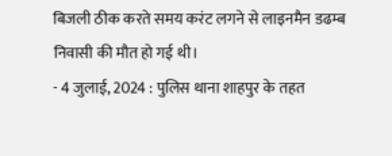बिजली ठीक करते समय करंट लगने से लाइनमैन डढम्ब निवासी की मौत हो गई थी।
- 4 जुलाई, 2024 : पुलिस थाना शाहपुर के तहत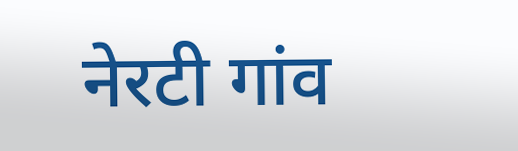नेरटी गांव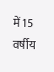में 15 वर्षीय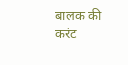बालक की करंट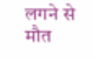लगने से मौत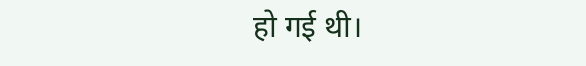हो गई थी।